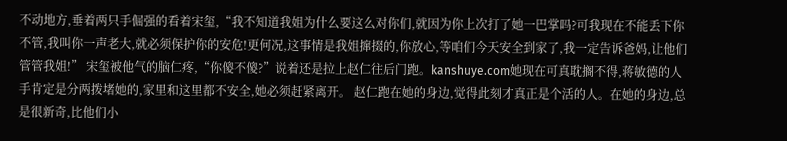不动地方,垂着两只手倔强的看着宋玺,“我不知道我姐为什么要这么对你们,就因为你上次打了她一巴掌吗?可我现在不能丢下你不管,我叫你一声老大,就必须保护你的安危!更何况,这事情是我姐撺掇的,你放心,等咱们今天安全到家了,我一定告诉爸妈,让他们管管我姐!” 宋玺被他气的脑仁疼,“你傻不傻?”说着还是拉上赵仁往后门跑。kanshuye.com她现在可真耽搁不得,蒋敏德的人手肯定是分两拨堵她的,家里和这里都不安全,她必须赶紧离开。 赵仁跑在她的身边,觉得此刻才真正是个活的人。在她的身边,总是很新奇,比他们小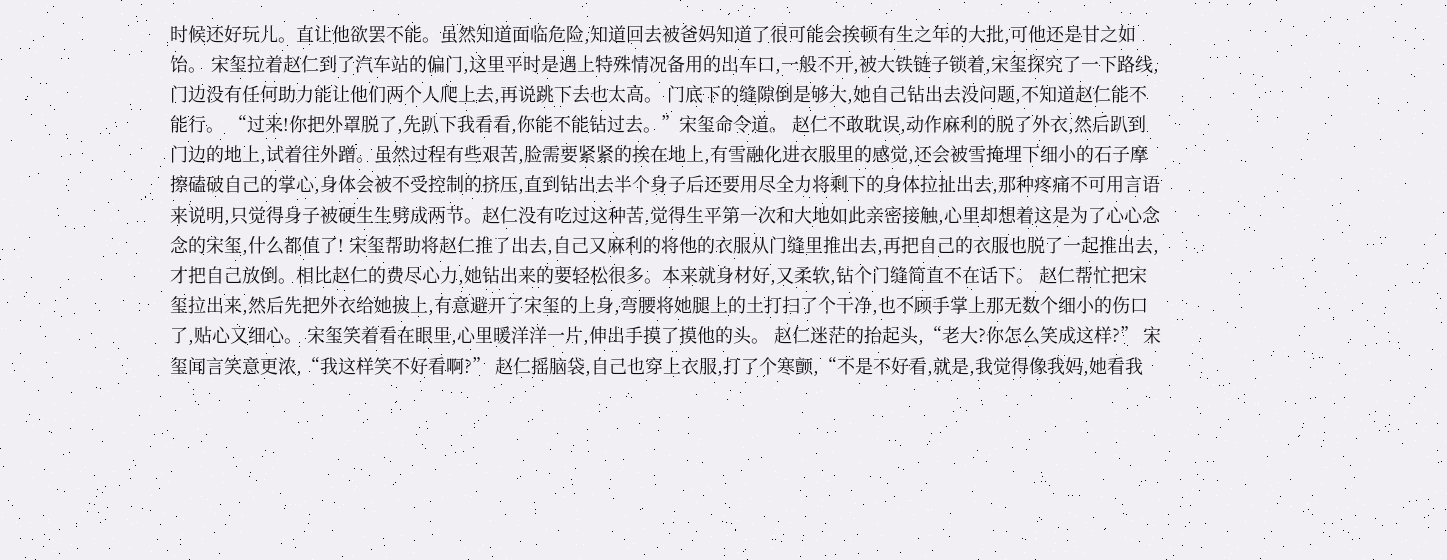时候还好玩儿。直让他欲罢不能。虽然知道面临危险,知道回去被爸妈知道了很可能会挨顿有生之年的大批,可他还是甘之如饴。 宋玺拉着赵仁到了汽车站的偏门,这里平时是遇上特殊情况备用的出车口,一般不开,被大铁链子锁着,宋玺探究了一下路线,门边没有任何助力能让他们两个人爬上去,再说跳下去也太高。 门底下的缝隙倒是够大,她自己钻出去没问题,不知道赵仁能不能行。 “过来!你把外罩脱了,先趴下我看看,你能不能钻过去。”宋玺命令道。 赵仁不敢耽误,动作麻利的脱了外衣,然后趴到门边的地上,试着往外蹭。虽然过程有些艰苦,脸需要紧紧的挨在地上,有雪融化进衣服里的感觉,还会被雪掩埋下细小的石子摩擦磕破自己的掌心,身体会被不受控制的挤压,直到钻出去半个身子后还要用尽全力将剩下的身体拉扯出去,那种疼痛不可用言语来说明,只觉得身子被硬生生劈成两节。赵仁没有吃过这种苦,觉得生平第一次和大地如此亲密接触,心里却想着这是为了心心念念的宋玺,什么都值了! 宋玺帮助将赵仁推了出去,自己又麻利的将他的衣服从门缝里推出去,再把自己的衣服也脱了一起推出去,才把自己放倒。相比赵仁的费尽心力,她钻出来的要轻松很多。本来就身材好,又柔软,钻个门缝简直不在话下。 赵仁帮忙把宋玺拉出来,然后先把外衣给她披上,有意避开了宋玺的上身,弯腰将她腿上的土打扫了个干净,也不顾手掌上那无数个细小的伤口了,贴心又细心。 宋玺笑着看在眼里,心里暖洋洋一片,伸出手摸了摸他的头。 赵仁迷茫的抬起头,“老大?你怎么笑成这样?” 宋玺闻言笑意更浓,“我这样笑不好看啊?” 赵仁摇脑袋,自己也穿上衣服,打了个寒颤,“不是不好看,就是,我觉得像我妈,她看我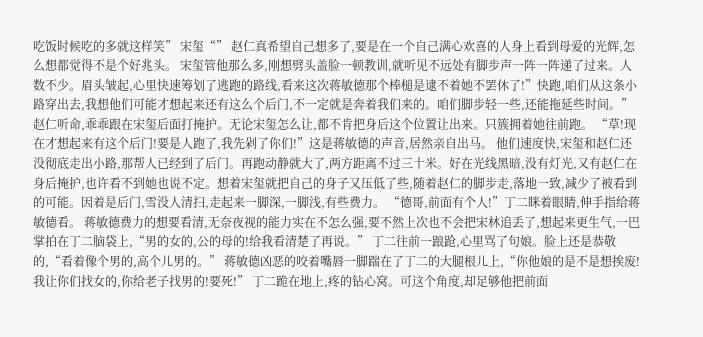吃饭时候吃的多就这样笑” 宋玺“” 赵仁真希望自己想多了,要是在一个自己满心欢喜的人身上看到母爱的光辉,怎么想都觉得不是个好兆头。 宋玺管他那么多,刚想劈头盖脸一顿教训,就听见不远处有脚步声一阵一阵递了过来。人数不少。眉头皱起,心里快速筹划了逃跑的路线,看来这次蒋敏德那个棒槌是逮不着她不罢休了!”快跑,咱们从这条小路穿出去,我想他们可能才想起来还有这么个后门,不一定就是奔着我们来的。咱们脚步轻一些,还能拖延些时间。” 赵仁听命,乖乖跟在宋玺后面打掩护。无论宋玺怎么让,都不肯把身后这个位置让出来。只簇拥着她往前跑。 “草!现在才想起来有这个后门!要是人跑了,我先剁了你们!”这是蒋敏德的声音,居然亲自出马。 他们速度快,宋玺和赵仁还没彻底走出小路,那帮人已经到了后门。再跑动静就大了,两方距离不过三十米。好在光线黑暗,没有灯光,又有赵仁在身后掩护,也许看不到她也说不定。想着宋玺就把自己的身子又压低了些,随着赵仁的脚步走,落地一致,减少了被看到的可能。因着是后门,雪没人清扫,走起来一脚深,一脚浅,有些费力。 “德哥,前面有个人!”丁二眯着眼睛,伸手指给蒋敏德看。 蒋敏德费力的想要看清,无奈夜视的能力实在不怎么强,要不然上次也不会把宋林追丢了,想起来更生气,一巴掌拍在丁二脑袋上,“男的女的,公的母的!给我看清楚了再说。” 丁二往前一踉跄,心里骂了句娘。脸上还是恭敬的,“看着像个男的,高个儿男的。” 蒋敏德凶恶的咬着嘴唇一脚踹在了丁二的大腿根儿上,“你他娘的是不是想挨废!我让你们找女的,你给老子找男的!要死!” 丁二跪在地上,疼的钻心窝。可这个角度,却足够他把前面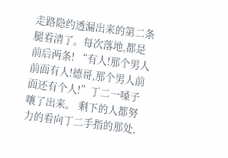走路隐约透漏出来的第二条腿看清了。每次落地,都是前后两条! “有人!那个男人前面有人!德哥,那个男人前面还有个人!”丁二一嗓子嚷了出来。 剩下的人都努力的看向丁二手指的那处,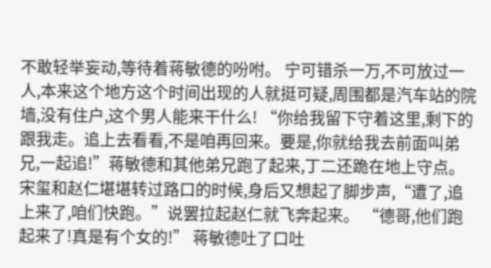不敢轻举妄动,等待着蒋敏德的吩咐。 宁可错杀一万,不可放过一人,本来这个地方这个时间出现的人就挺可疑,周围都是汽车站的院墙,没有住户,这个男人能来干什么! “你给我留下守着这里,剩下的跟我走。追上去看看,不是咱再回来。要是,你就给我去前面叫弟兄,一起追!”蒋敏德和其他弟兄跑了起来,丁二还跪在地上守点。 宋玺和赵仁堪堪转过路口的时候,身后又想起了脚步声,“遭了,追上来了,咱们快跑。”说罢拉起赵仁就飞奔起来。 “德哥,他们跑起来了!真是有个女的!” 蒋敏德吐了口吐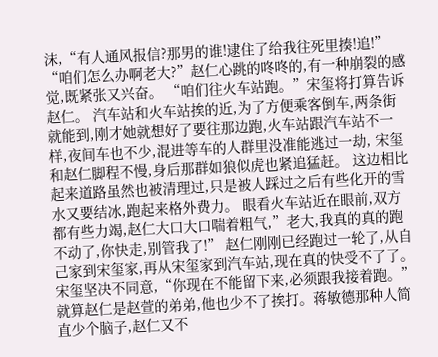沫,“有人通风报信?那男的谁!逮住了给我往死里揍!追!” “咱们怎么办啊老大?”赵仁心跳的咚咚的,有一种崩裂的感觉,既紧张又兴奋。 “咱们往火车站跑。”宋玺将打算告诉赵仁。 汽车站和火车站挨的近,为了方便乘客倒车,两条街就能到,刚才她就想好了要往那边跑,火车站跟汽车站不一样,夜间车也不少,混进等车的人群里没准能逃过一劫, 宋玺和赵仁脚程不慢,身后那群如狼似虎也紧追猛赶。 这边相比起来道路虽然也被清理过,只是被人踩过之后有些化开的雪水又要结冰,跑起来格外费力。 眼看火车站近在眼前,双方都有些力竭,赵仁大口大口喘着粗气,”老大,我真的真的跑不动了,你快走,别管我了!” 赵仁刚刚已经跑过一轮了,从自己家到宋玺家,再从宋玺家到汽车站,现在真的快受不了了。 宋玺坚决不同意,“你现在不能留下来,必须跟我接着跑。”就算赵仁是赵萱的弟弟,他也少不了挨打。蒋敏德那种人简直少个脑子,赵仁又不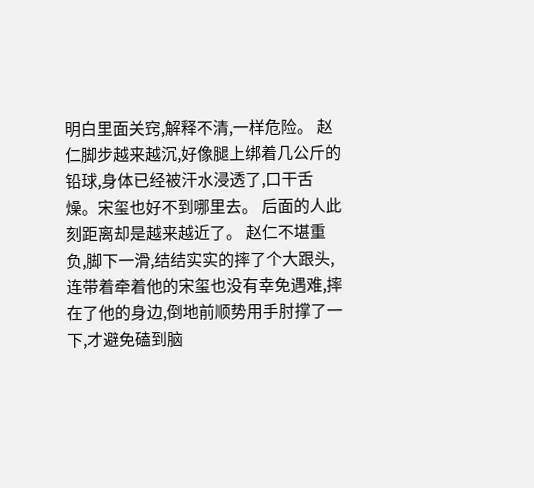明白里面关窍,解释不清,一样危险。 赵仁脚步越来越沉,好像腿上绑着几公斤的铅球,身体已经被汗水浸透了,口干舌燥。宋玺也好不到哪里去。 后面的人此刻距离却是越来越近了。 赵仁不堪重负,脚下一滑,结结实实的摔了个大跟头,连带着牵着他的宋玺也没有幸免遇难,摔在了他的身边,倒地前顺势用手肘撑了一下,才避免磕到脑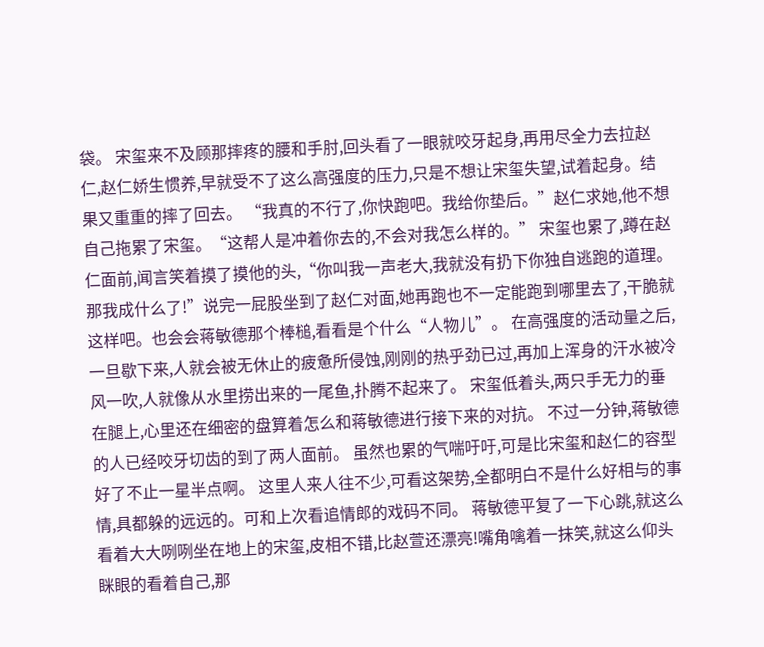袋。 宋玺来不及顾那摔疼的腰和手肘,回头看了一眼就咬牙起身,再用尽全力去拉赵仁,赵仁娇生惯养,早就受不了这么高强度的压力,只是不想让宋玺失望,试着起身。结果又重重的摔了回去。 “我真的不行了,你快跑吧。我给你垫后。”赵仁求她,他不想自己拖累了宋玺。“这帮人是冲着你去的,不会对我怎么样的。” 宋玺也累了,蹲在赵仁面前,闻言笑着摸了摸他的头,“你叫我一声老大,我就没有扔下你独自逃跑的道理。那我成什么了!”说完一屁股坐到了赵仁对面,她再跑也不一定能跑到哪里去了,干脆就这样吧。也会会蒋敏德那个棒槌,看看是个什么“人物儿”。 在高强度的活动量之后,一旦歇下来,人就会被无休止的疲惫所侵蚀,刚刚的热乎劲已过,再加上浑身的汗水被冷风一吹,人就像从水里捞出来的一尾鱼,扑腾不起来了。 宋玺低着头,两只手无力的垂在腿上,心里还在细密的盘算着怎么和蒋敏德进行接下来的对抗。 不过一分钟,蒋敏德的人已经咬牙切齿的到了两人面前。 虽然也累的气喘吁吁,可是比宋玺和赵仁的容型好了不止一星半点啊。 这里人来人往不少,可看这架势,全都明白不是什么好相与的事情,具都躲的远远的。可和上次看追情郎的戏码不同。 蒋敏德平复了一下心跳,就这么看着大大咧咧坐在地上的宋玺,皮相不错,比赵萱还漂亮!嘴角噙着一抹笑,就这么仰头眯眼的看着自己,那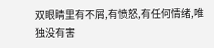双眼睛里有不屑,有愤怒,有任何情绪,唯独没有害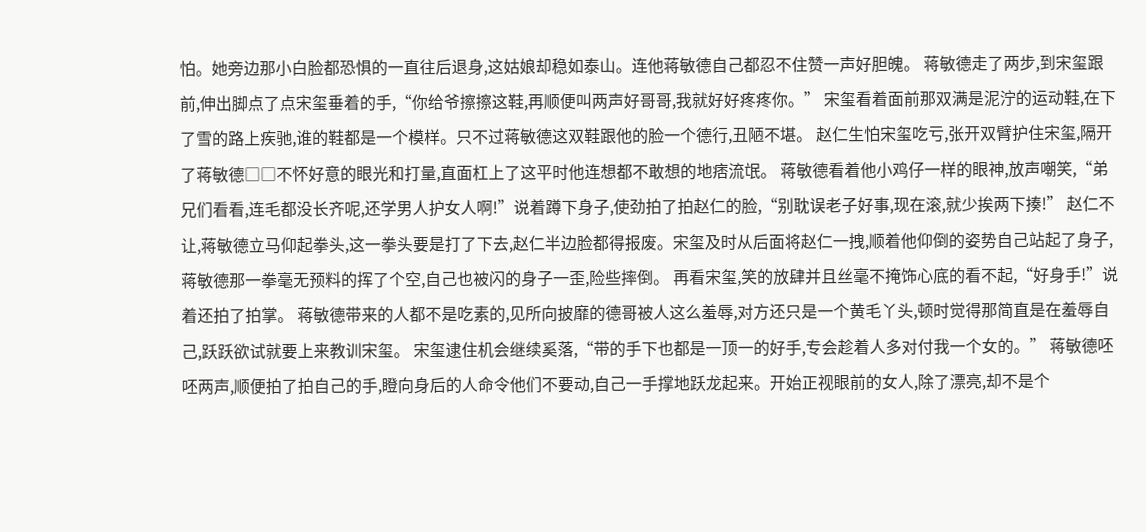怕。她旁边那小白脸都恐惧的一直往后退身,这姑娘却稳如泰山。连他蒋敏德自己都忍不住赞一声好胆魄。 蒋敏德走了两步,到宋玺跟前,伸出脚点了点宋玺垂着的手,“你给爷擦擦这鞋,再顺便叫两声好哥哥,我就好好疼疼你。” 宋玺看着面前那双满是泥泞的运动鞋,在下了雪的路上疾驰,谁的鞋都是一个模样。只不过蒋敏德这双鞋跟他的脸一个德行,丑陋不堪。 赵仁生怕宋玺吃亏,张开双臂护住宋玺,隔开了蒋敏德□□不怀好意的眼光和打量,直面杠上了这平时他连想都不敢想的地痞流氓。 蒋敏德看着他小鸡仔一样的眼神,放声嘲笑,“弟兄们看看,连毛都没长齐呢,还学男人护女人啊!”说着蹲下身子,使劲拍了拍赵仁的脸,“别耽误老子好事,现在滚,就少挨两下揍!” 赵仁不让,蒋敏德立马仰起拳头,这一拳头要是打了下去,赵仁半边脸都得报废。宋玺及时从后面将赵仁一拽,顺着他仰倒的姿势自己站起了身子,蒋敏德那一拳毫无预料的挥了个空,自己也被闪的身子一歪,险些摔倒。 再看宋玺,笑的放肆并且丝毫不掩饰心底的看不起,“好身手!”说着还拍了拍掌。 蒋敏德带来的人都不是吃素的,见所向披靡的德哥被人这么羞辱,对方还只是一个黄毛丫头,顿时觉得那简直是在羞辱自己,跃跃欲试就要上来教训宋玺。 宋玺逮住机会继续奚落,“带的手下也都是一顶一的好手,专会趁着人多对付我一个女的。” 蒋敏德呸呸两声,顺便拍了拍自己的手,瞪向身后的人命令他们不要动,自己一手撑地跃龙起来。开始正视眼前的女人,除了漂亮,却不是个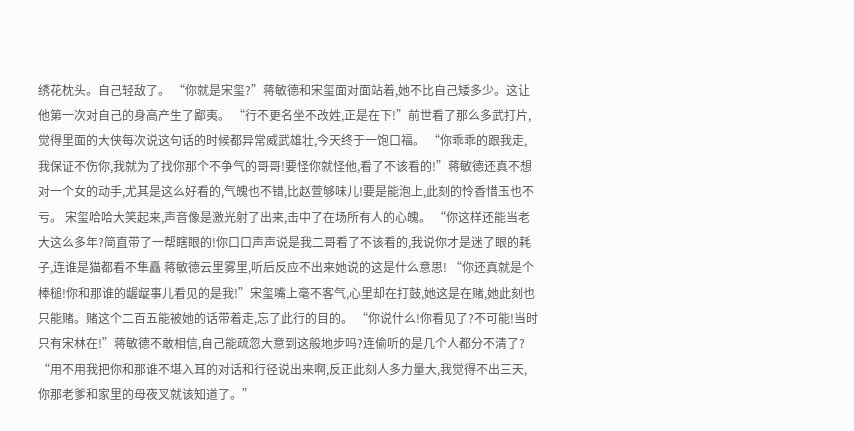绣花枕头。自己轻敌了。 “你就是宋玺?”蒋敏德和宋玺面对面站着,她不比自己矮多少。这让他第一次对自己的身高产生了鄙夷。 “行不更名坐不改姓,正是在下!”前世看了那么多武打片,觉得里面的大侠每次说这句话的时候都异常威武雄壮,今天终于一饱口福。 “你乖乖的跟我走,我保证不伤你,我就为了找你那个不争气的哥哥!要怪你就怪他,看了不该看的!”蒋敏德还真不想对一个女的动手,尤其是这么好看的,气魄也不错,比赵萱够味儿!要是能泡上,此刻的怜香惜玉也不亏。 宋玺哈哈大笑起来,声音像是激光射了出来,击中了在场所有人的心魄。 “你这样还能当老大这么多年?简直带了一帮瞎眼的!你口口声声说是我二哥看了不该看的,我说你才是迷了眼的耗子,连谁是猫都看不隼矗 蒋敏德云里雾里,听后反应不出来她说的这是什么意思! “你还真就是个棒槌!你和那谁的龌龊事儿看见的是我!”宋玺嘴上毫不客气,心里却在打鼓,她这是在赌,她此刻也只能赌。赌这个二百五能被她的话带着走,忘了此行的目的。 “你说什么!你看见了?不可能!当时只有宋林在!”蒋敏德不敢相信,自己能疏忽大意到这般地步吗?连偷听的是几个人都分不清了? “用不用我把你和那谁不堪入耳的对话和行径说出来啊,反正此刻人多力量大,我觉得不出三天,你那老爹和家里的母夜叉就该知道了。”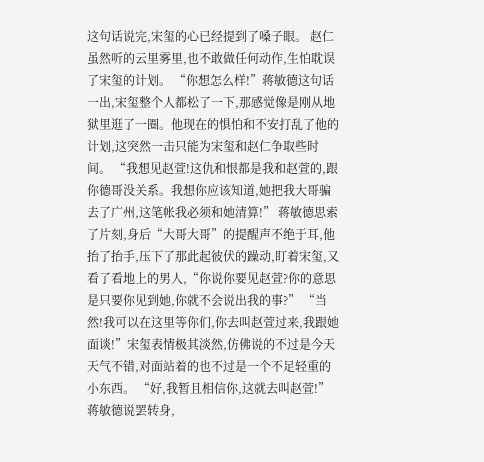这句话说完,宋玺的心已经提到了嗓子眼。 赵仁虽然听的云里雾里,也不敢做任何动作,生怕耽误了宋玺的计划。 “你想怎么样!”蒋敏德这句话一出,宋玺整个人都松了一下,那感觉像是刚从地狱里逛了一圈。他现在的惧怕和不安打乱了他的计划,这突然一击只能为宋玺和赵仁争取些时间。 “我想见赵萱!这仇和恨都是我和赵萱的,跟你德哥没关系。我想你应该知道,她把我大哥骗去了广州,这笔帐我必须和她清算!” 蒋敏德思索了片刻,身后“大哥大哥”的提醒声不绝于耳,他抬了抬手,压下了那此起彼伏的躁动,盯着宋玺,又看了看地上的男人,“你说你要见赵萱?你的意思是只要你见到她,你就不会说出我的事?” “当然!我可以在这里等你们,你去叫赵萱过来,我跟她面谈!”宋玺表情极其淡然,仿佛说的不过是今天天气不错,对面站着的也不过是一个不足轻重的小东西。 “好,我暂且相信你,这就去叫赵萱!”蒋敏德说罢转身,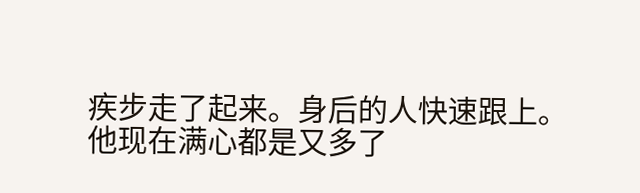疾步走了起来。身后的人快速跟上。他现在满心都是又多了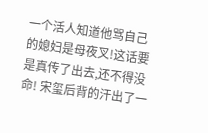一个活人知道他骂自己的媳妇是母夜叉!这话要是真传了出去,还不得没命! 宋玺后背的汗出了一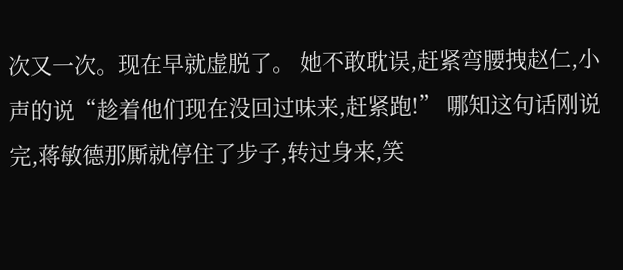次又一次。现在早就虚脱了。 她不敢耽误,赶紧弯腰拽赵仁,小声的说“趁着他们现在没回过味来,赶紧跑!” 哪知这句话刚说完,蒋敏德那厮就停住了步子,转过身来,笑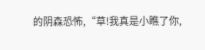的阴森恐怖,“草!我真是小瞧了你,